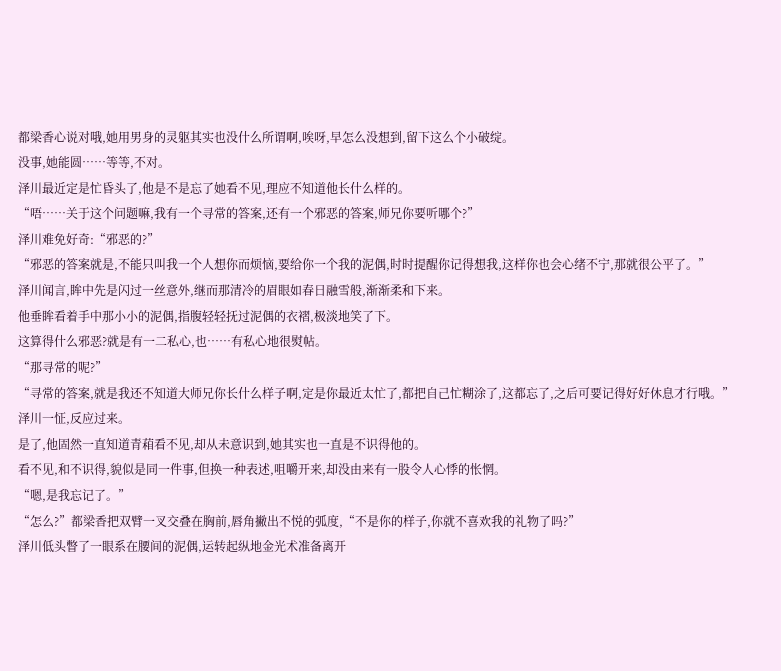都梁香心说对哦,她用男身的灵躯其实也没什么所谓啊,唉呀,早怎么没想到,留下这么个小破绽。
没事,她能圆……等等,不对。
泽川最近定是忙昏头了,他是不是忘了她看不见,理应不知道他长什么样的。
“唔……关于这个问题嘛,我有一个寻常的答案,还有一个邪恶的答案,师兄你要听哪个?”
泽川难免好奇:“邪恶的?”
“邪恶的答案就是,不能只叫我一个人想你而烦恼,要给你一个我的泥偶,时时提醒你记得想我,这样你也会心绪不宁,那就很公平了。”
泽川闻言,眸中先是闪过一丝意外,继而那清冷的眉眼如春日融雪般,渐渐柔和下来。
他垂眸看着手中那小小的泥偶,指腹轻轻抚过泥偶的衣褶,极淡地笑了下。
这算得什么邪恶?就是有一二私心,也……有私心地很熨帖。
“那寻常的呢?”
“寻常的答案,就是我还不知道大师兄你长什么样子啊,定是你最近太忙了,都把自己忙糊涂了,这都忘了,之后可要记得好好休息才行哦。”
泽川一怔,反应过来。
是了,他固然一直知道青葙看不见,却从未意识到,她其实也一直是不识得他的。
看不见,和不识得,貌似是同一件事,但换一种表述,咀嚼开来,却没由来有一股令人心悸的怅惘。
“嗯,是我忘记了。”
“怎么?”都梁香把双臂一叉交叠在胸前,唇角撇出不悦的弧度,“不是你的样子,你就不喜欢我的礼物了吗?”
泽川低头瞥了一眼系在腰间的泥偶,运转起纵地金光术准备离开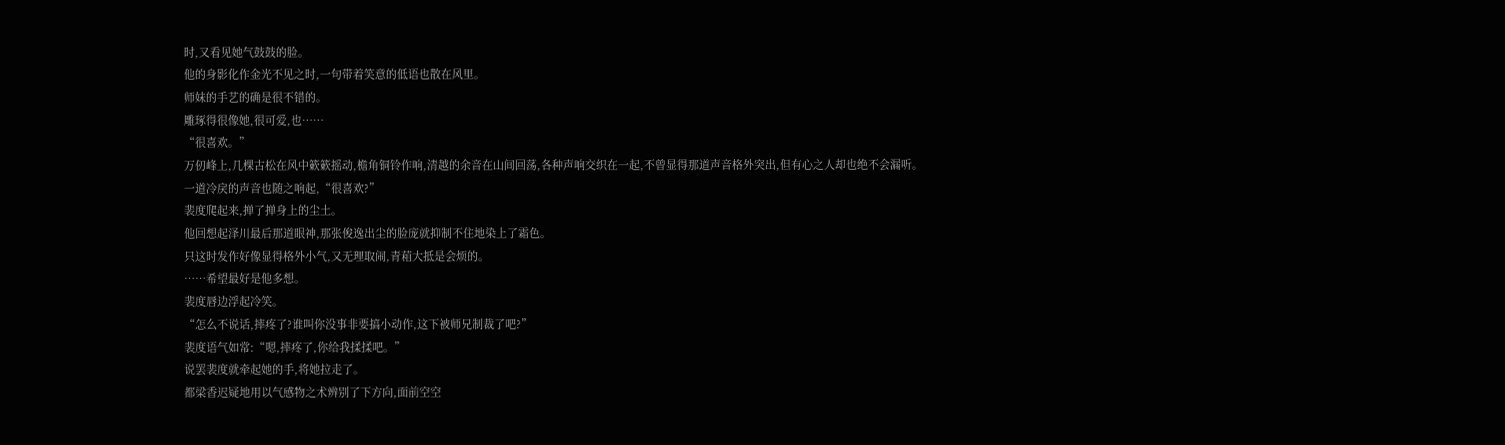时,又看见她气鼓鼓的脸。
他的身影化作金光不见之时,一句带着笑意的低语也散在风里。
师妹的手艺的确是很不错的。
雕琢得很像她,很可爱,也……
“很喜欢。”
万仞峰上,几棵古松在风中簌簌摇动,檐角铜铃作响,清越的余音在山间回荡,各种声响交织在一起,不曾显得那道声音格外突出,但有心之人却也绝不会漏听。
一道冷戾的声音也随之响起,“很喜欢?”
裴度爬起来,掸了掸身上的尘土。
他回想起泽川最后那道眼神,那张俊逸出尘的脸庞就抑制不住地染上了霜色。
只这时发作好像显得格外小气,又无理取闹,青葙大抵是会烦的。
……希望最好是他多想。
裴度唇边浮起冷笑。
“怎么不说话,摔疼了?谁叫你没事非要搞小动作,这下被师兄制裁了吧?”
裴度语气如常:“嗯,摔疼了,你给我揉揉吧。”
说罢裴度就牵起她的手,将她拉走了。
都梁香迟疑地用以气感物之术辨别了下方向,面前空空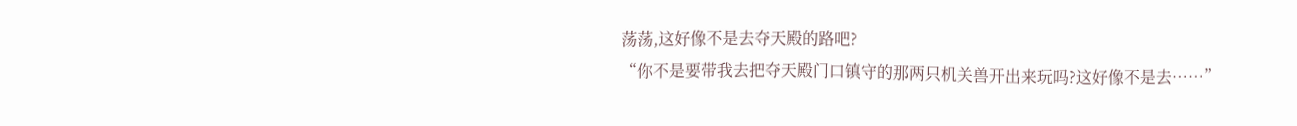荡荡,这好像不是去夺天殿的路吧?
“你不是要带我去把夺天殿门口镇守的那两只机关兽开出来玩吗?这好像不是去……”